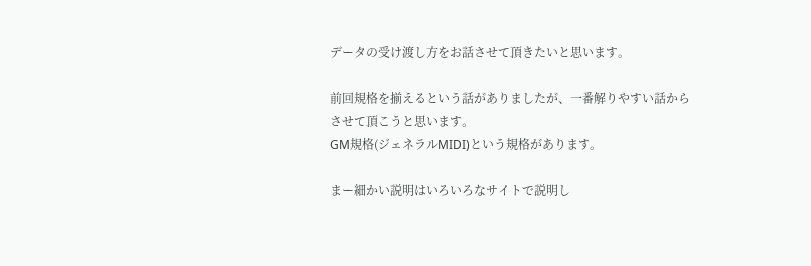データの受け渡し方をお話させて頂きたいと思います。

前回規格を揃えるという話がありましたが、一番解りやすい話から
させて頂こうと思います。
GM規格(ジェネラルMIDI)という規格があります。

まー細かい説明はいろいろなサイトで説明し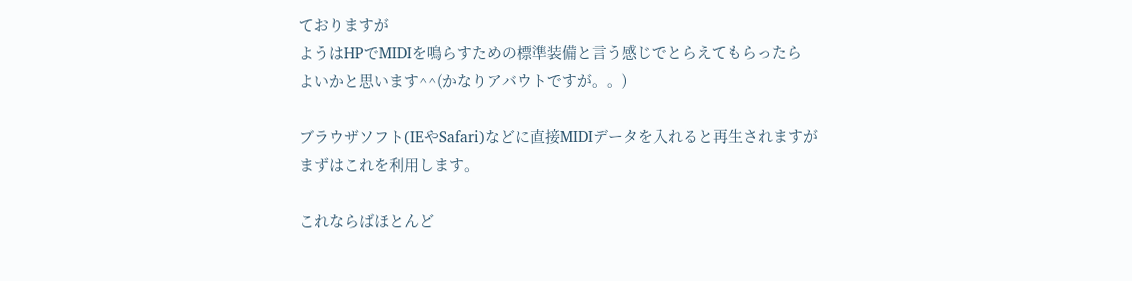ておりますが
ようはHPでMIDIを鳴らすための標準装備と言う感じでとらえてもらったら
よいかと思います^^(かなりアバウトですが。。)

ブラウザソフト(IEやSafari)などに直接MIDIデータを入れると再生されますが
まずはこれを利用します。

これならばほとんど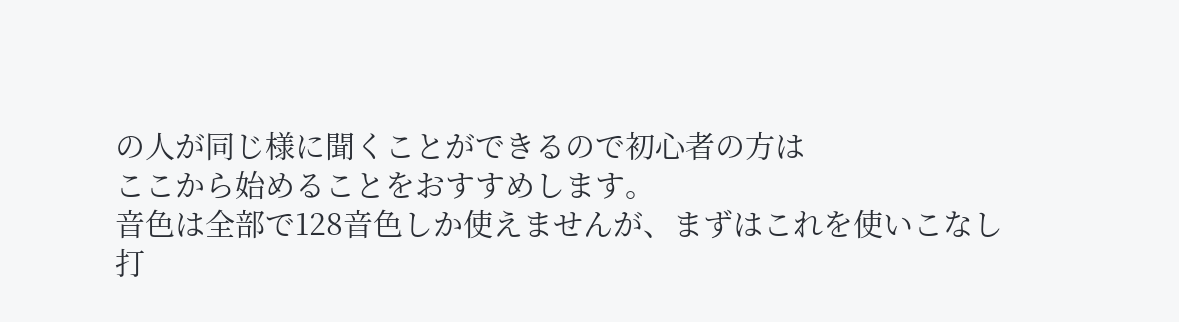の人が同じ様に聞くことができるので初心者の方は
ここから始めることをおすすめします。
音色は全部で128音色しか使えませんが、まずはこれを使いこなし
打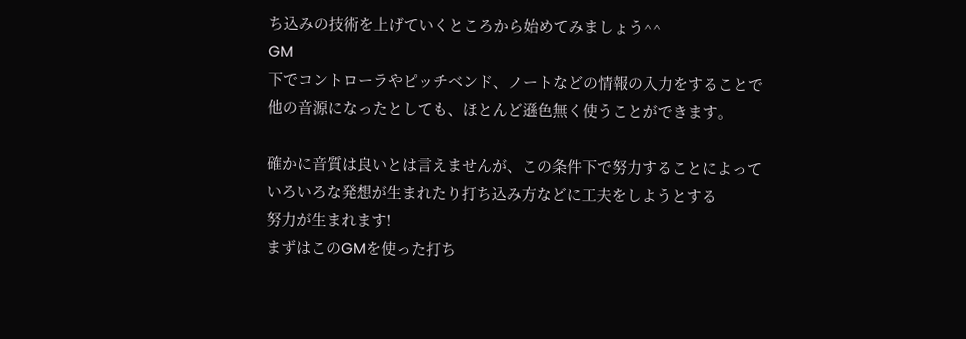ち込みの技術を上げていくところから始めてみましょう^^
GM
下でコントローラやピッチベンド、ノートなどの情報の入力をすることで
他の音源になったとしても、ほとんど遜色無く使うことができます。

確かに音質は良いとは言えませんが、この条件下で努力することによって
いろいろな発想が生まれたり打ち込み方などに工夫をしようとする
努力が生まれます!
まずはこのGMを使った打ち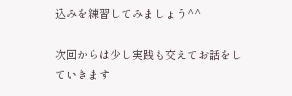込みを練習してみましょう^^

次回からは少し実践も交えてお話をしていきます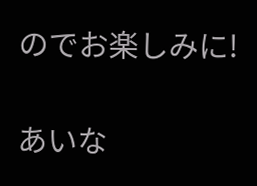のでお楽しみに!

あいな